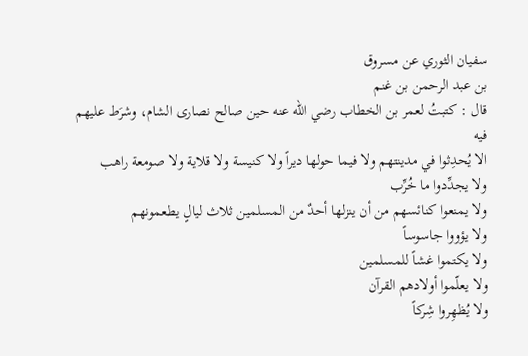سفيان الثوري عن مسروق
بن عبد الرحمن بن غنم
قال : كتبتُ لعمر بن الخطاب رضي الله عنه حين صالح نصارى الشام، وشرَط عليهم
فيه
الا يُحدِثوا في مدينتهم ولا فيما حولها ديراً ولا كنيسة ولا قلاية ولا صومعة راهب
ولا يجدِّدوا ما خُرِّب
ولا يمنعوا كنائسهم من أن ينزلها أحدٌ من المسلمين ثلاث ليالٍ يطعمونهم
ولا يؤووا جاسوساً
ولا يكتموا غشاً للمسلمين
ولا يعلّموا أولادهم القرآن
ولا يُظهِروا شِركاً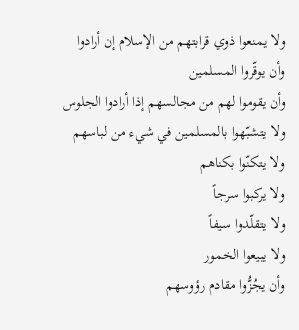ولا يمنعوا ذوي قرابتهم من الإسلام إن أرادوا
وأن يوقّروا المسلمين
وأن يقوموا لهم من مجالسهم إذا أرادوا الجلوس
ولا يتشبّهوا بالمسلمين في شيء من لباسهم
ولا يتكنّوا بكناهم
ولا يركبوا سرجاً
ولا يتقلّدوا سيفاً
ولا يبيعوا الخمور
وأن يجُزُّوا مقادم رؤوسهم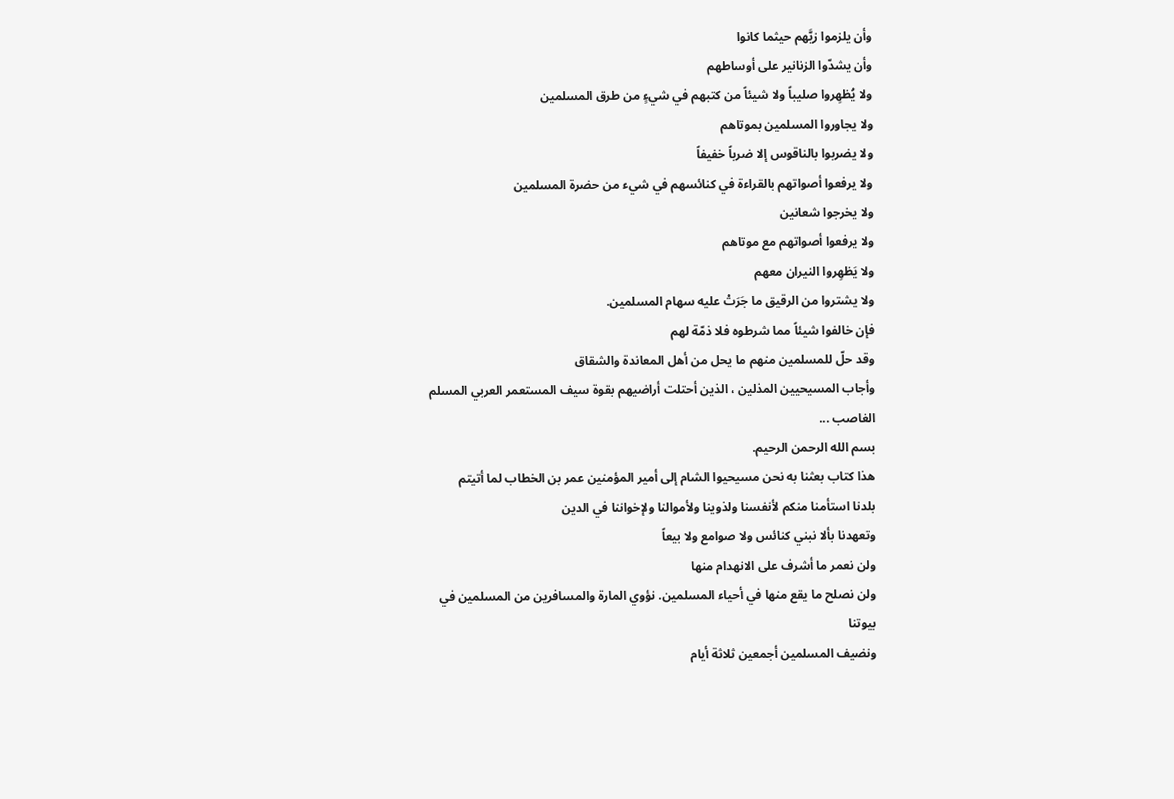وأن يلزموا زيَّهم حيثما كانوا
وأن يشدّوا الزنانير على أوساطهم
ولا يُظهِروا صليباً ولا شيئاً من كتبهم في شيءٍ من طرق المسلمين
ولا يجاوروا المسلمين بموتاهم
ولا يضربوا بالناقوس إلا ضرباً خفيفاً
ولا يرفعوا أصواتهم بالقراءة في كنائسهم في شيء من حضرة المسلمين
ولا يخرجوا شعانين
ولا يرفعوا أصواتهم مع موتاهم
ولا يَظهِروا النيران معهم
ولا يشتروا من الرقيق ما جَرَتْ عليه سهام المسلمين.
فإن خالفوا شيئاً مما شرطوه فلا ذمّة لهم
وقد حلّ للمسلمين منهم ما يحل من أهل المعاندة والشقاق
وأجاب المسيحيين المذلين ، الذين أحتلت أراضيهم بقوة سيف المستعمر العربي المسلم
الغاصب ...
بسم الله الرحمن الرحيم.
هذا كتاب بعثنا به نحن مسيحيوا الشام إلى أمير المؤمنين عمر بن الخطاب لما أتيتم
بلدنا استأمنا منكم لأنفسنا ولذوينا ولأموالنا ولإخواننا في الدين
وتعهدنا بألا نبني كنائس ولا صوامع ولا بيعاً
ولن نعمر ما أشرف على الانهدام منها
ولن نصلح ما يقع منها في أحياء المسلمين. نؤوي المارة والمسافرين من المسلمين في
بيوتنا
ونضيف المسلمين أجمعين ثلاثة أيام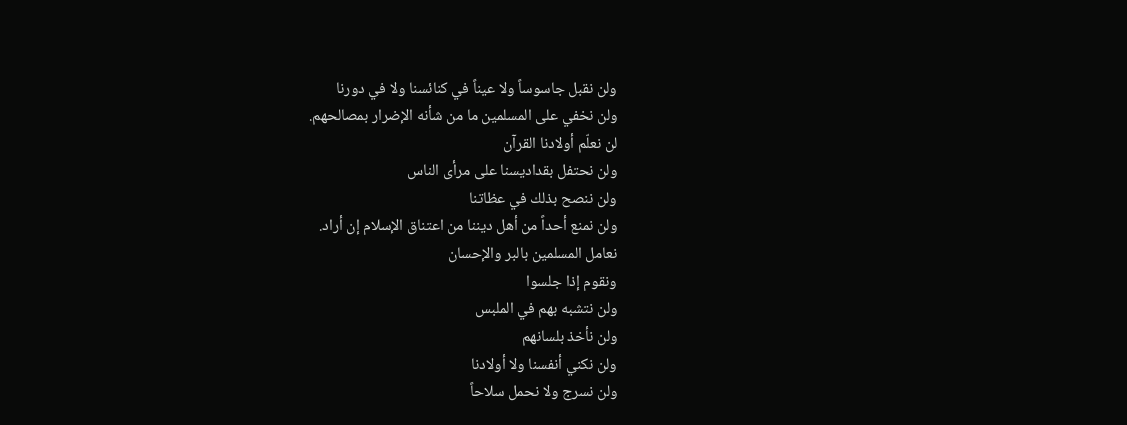ولن نقبل جاسوساً ولا عيناً في كنائسنا ولا في دورنا
ولن نخفي على المسلمين ما من شأنه الإضرار بمصالحهم.
لن نعلّم أولادنا القرآن
ولن نحتفل بقداديسنا على مرأى الناس
ولن ننصح بذلك في عظاتنا
ولن نمنع أحداً من أهل ديننا من اعتناق الإسلام إن أراد.
نعامل المسلمين بالبر والإحسان
ونقوم إذا جلسوا
ولن نتشبه بهم في الملبس
ولن نأخذ بلسانهم
ولن نكني أنفسنا ولا أولادنا
ولن نسرج ولا نحمل سلاحاً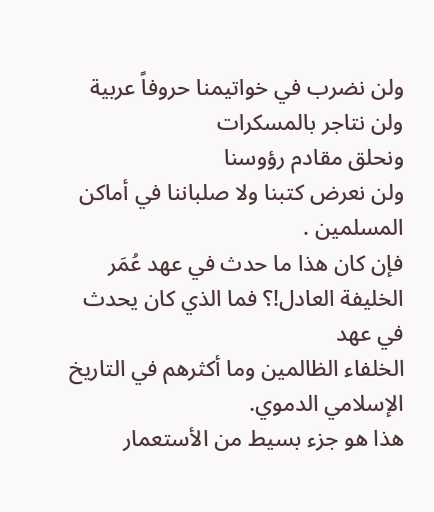ولن نضرب في خواتيمنا حروفاً عربية
ولن نتاجر بالمسكرات
ونحلق مقادم رؤوسنا
ولن نعرض كتبنا ولا صلباننا في أماكن المسلمين .
فإن كان هذا ما حدث في عهد عُمَر الخليفة العادل!؟ فما الذي كان يحدث في عهد
الخلفاء الظالمين وما أكثرهم في التاريخ الإسلامي الدموي.
هذا هو جزء بسيط من الأستعمار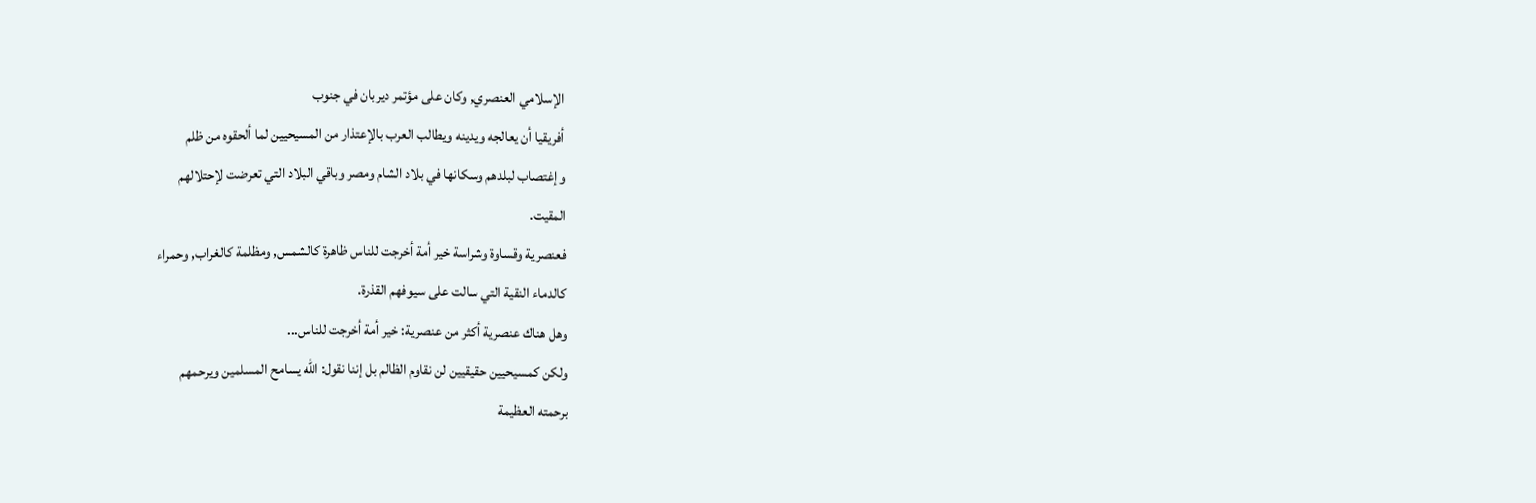الإسلامي العنصري, وكان على مؤتمر ديربان في جنوب
أفريقيا أن يعالجه ويدينه ويطالب العرب بالإعتذار من المسيحيين لما ألحقوه من ظلم
وإغتصاب لبلدهم وسكانها في بلاد الشام ومصر وباقي البلاد التي تعرضت لإحتلالهم
المقيت.
فعنصرية وقساوة وشراسة خير أمة أخرجت للناس ظاهرة كالشمس, ومظلمة كالغراب, وحمراء
كالدماء النقية التي سالت على سيوفهم القذرة.
وهل هناك عنصرية أكثر من عنصرية: خير أمة أخرجت للناس...
ولكن كمسيحيين حقيقيين لن نقاوم الظالم بل إننا نقول: الله يسامح المسلمين ويرحمهم
برحمته العظيمة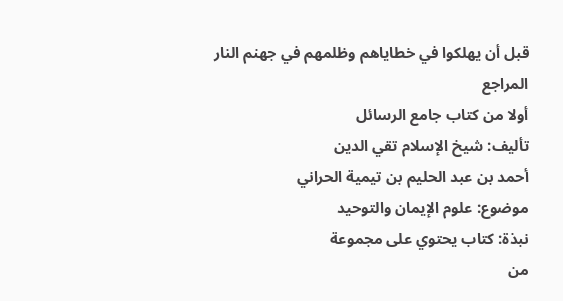قبل أن يهلكوا في خطاياهم وظلمهم في جهنم النار
المراجع
أولا من كتاب جامع الرسائل
تأليف: شيخ الإسلام تقي الدين
أحمد بن عبد الحليم بن تيمية الحراني
موضوع: علوم الإيمان والتوحيد
نبذة: كتاب يحتوي على مجموعة
من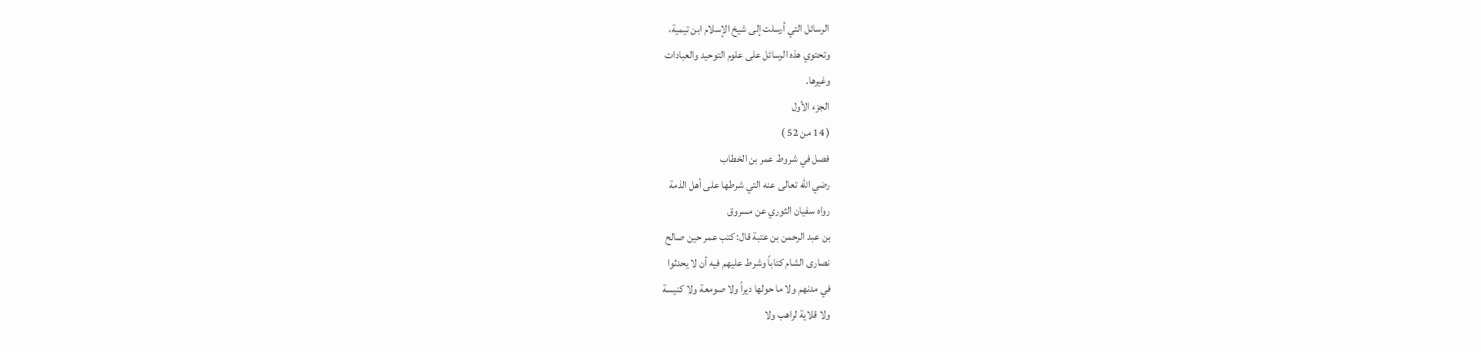الرسائل التي أرسلت إلى شيخ الإسلام ابن تيمية،
وتحتوي هذه الرسائل على علوم التوحيد والعبادات
وغيرها.
الجزء الأول
( 14 من 52 )
فصل في شروط عمر بن الخطاب
رضي الله تعالى عنه التي شرطها على أهل الذمة
رواه سفيان الثوري عن مسروق
بن عبد الرحمن بن عتبة قال: كتب عمر حين صالح
نصارى الشام كتاباً وشرط عليهم فيه أن لا يحدثوا
في مدنهم ولا ما حولها ديراً ولا صومعة ولا كنيسة
ولا قلاية لراهب ولا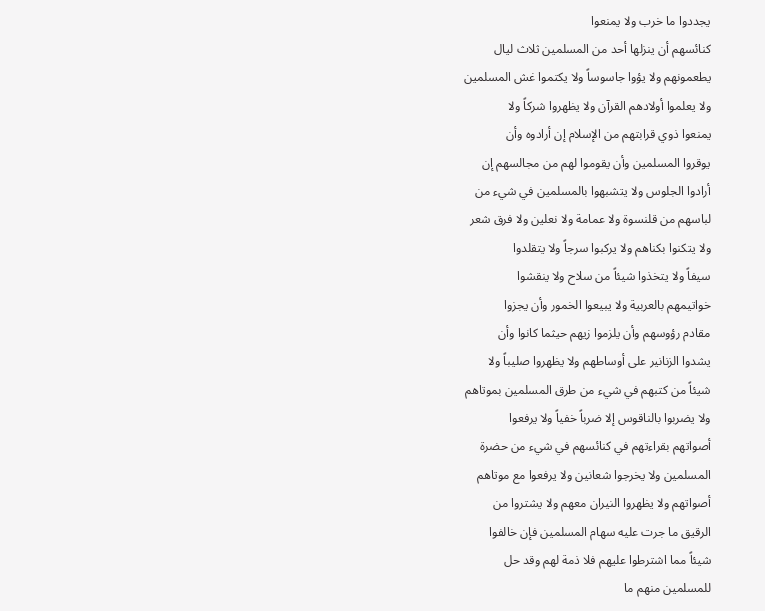يجددوا ما خرب ولا يمنعوا
كنائسهم أن ينزلها أحد من المسلمين ثلاث ليال
يطعمونهم ولا يؤوا جاسوساً ولا يكتموا غش المسلمين
ولا يعلموا أولادهم القرآن ولا يظهروا شركاً ولا
يمنعوا ذوي قرابتهم من الإسلام إن أرادوه وأن
يوقروا المسلمين وأن يقوموا لهم من مجالسهم إن
أرادوا الجلوس ولا يتشبهوا بالمسلمين في شيء من
لباسهم من قلنسوة ولا عمامة ولا نعلين ولا فرق شعر
ولا يتكنوا بكناهم ولا يركبوا سرجاً ولا يتقلدوا
سيفاً ولا يتخذوا شيئاً من سلاح ولا ينقشوا
خواتيمهم بالعربية ولا يبيعوا الخمور وأن يجزوا
مقادم رؤوسهم وأن يلزموا زيهم حيثما كانوا وأن
يشدوا الزنانير على أوساطهم ولا يظهروا صليباً ولا
شيئاً من كتبهم في شيء من طرق المسلمين بموتاهم
ولا يضربوا بالناقوس إلا ضرباً خفياً ولا يرفعوا
أصواتهم بقراءتهم في كنائسهم في شيء من حضرة
المسلمين ولا يخرجوا شعانين ولا يرفعوا مع موتاهم
أصواتهم ولا يظهروا النيران معهم ولا يشتروا من
الرقيق ما جرت عليه سهام المسلمين فإن خالفوا
شيئاً مما اشترطوا عليهم فلا ذمة لهم وقد حل
للمسلمين منهم ما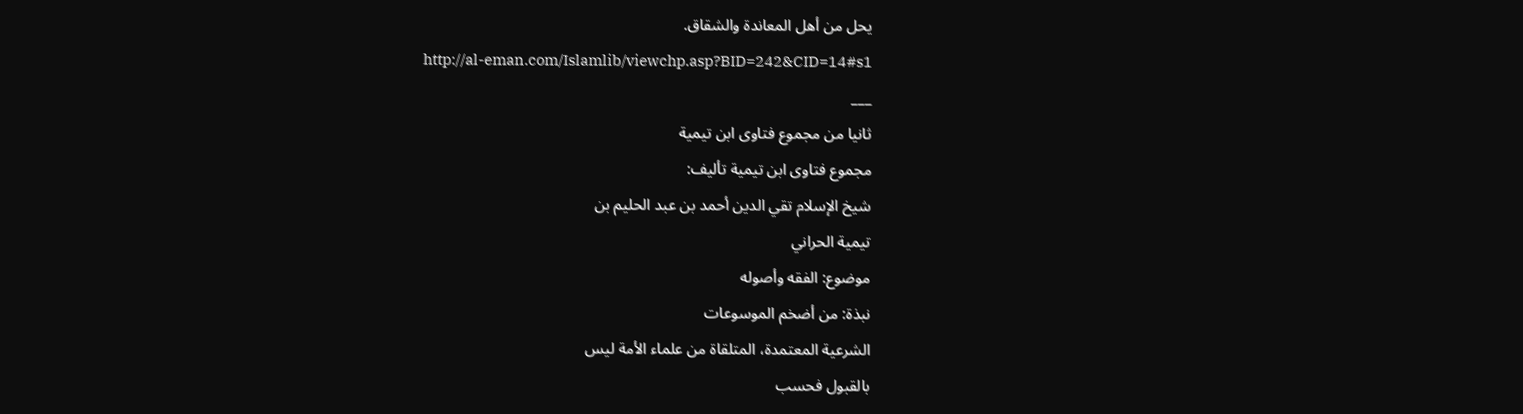يحل من أهل المعاندة والشقاق.
http://al-eman.com/Islamlib/viewchp.asp?BID=242&CID=14#s1
___
ثانيا من مجموع فتاوى ابن تيمية
مجموع فتاوى ابن تيمية تأليف:
شيخ الإسلام تقي الدين أحمد بن عبد الحليم بن
تيمية الحراني
موضوع: الفقه وأصوله
نبذة: من أضخم الموسوعات
الشرعية المعتمدة، المتلقاة من علماء الأمة ليس
بالقبول فحسب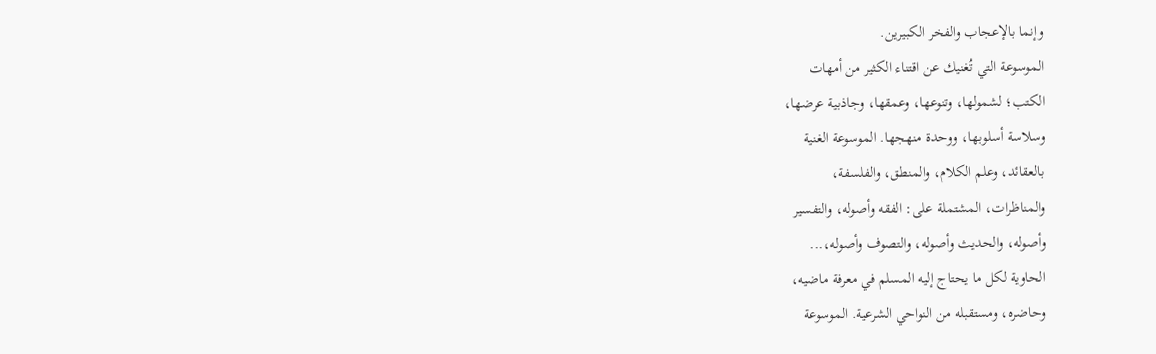وإنما بالإعجاب والفخر الكبيرين.
الموسوعة التي تُغنيك عن اقتناء الكثير من أمهات
الكتب؛ لشمولها، وتنوعها، وعمقها، وجاذبية عرضها،
وسلاسة أسلوبها، ووحدة منهجها. الموسوعة الغنية
بالعقائد، وعلم الكلام، والمنطق، والفلسفة،
والمناظرات، المشتملة على: الفقه وأصوله، والتفسير
وأصوله، والحديث وأصوله، والتصوف وأصوله،...
الحاوية لكل ما يحتاج إليه المسلم في معرفة ماضيه،
وحاضره، ومستقبله من النواحي الشرعية. الموسوعة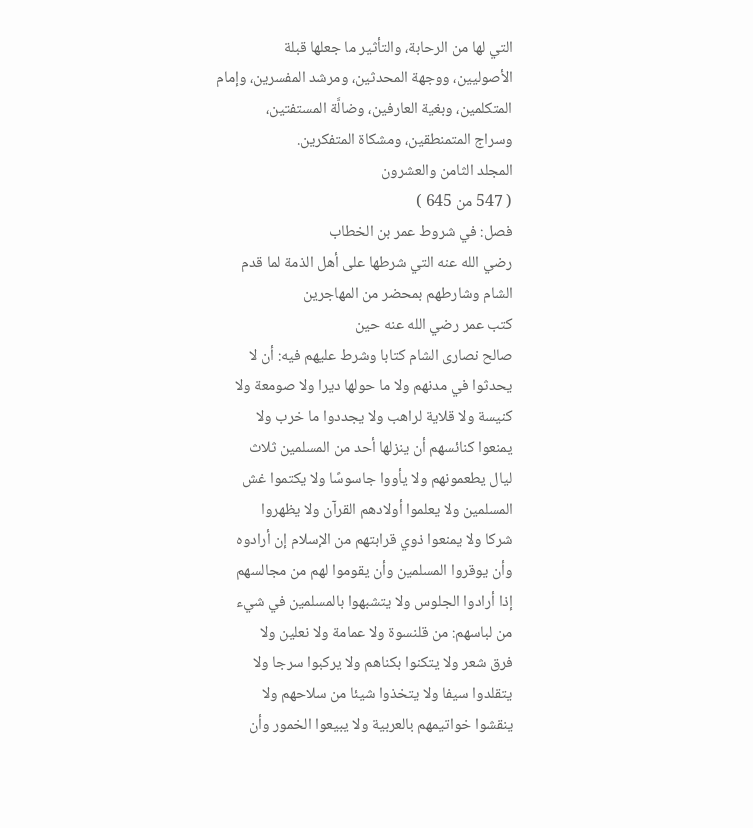التي لها من الرحابة، والتأثير ما جعلها قبلة
الأصوليين، ووجهة المحدثين، ومرشد المفسرين، وإمام
المتكلمين، وبغية العارفين، وضالَّة المستفتين،
وسراج المتمنطقين، ومشكاة المتفكرين.
المجلد الثامن والعشرون
( 547 من 645 )
فصل: في شروط عمر بن الخطاب
رضي الله عنه التي شرطها على أهل الذمة لما قدم
الشام وشارطهم بمحضر من المهاجرين
كتب عمر رضي الله عنه حين
صالح نصارى الشام كتابا وشرط عليهم فيه: أن لا
يحدثوا في مدنهم ولا ما حولها ديرا ولا صومعة ولا
كنيسة ولا قلاية لراهب ولا يجددوا ما خرب ولا
يمنعوا كنائسهم أن ينزلها أحد من المسلمين ثلاث
ليال يطعمونهم ولا يأووا جاسوسًا ولا يكتموا غش
المسلمين ولا يعلموا أولادهم القرآن ولا يظهروا
شركا ولا يمنعوا ذوي قرابتهم من الإسلام إن أرادوه
وأن يوقروا المسلمين وأن يقوموا لهم من مجالسهم
إذا أرادوا الجلوس ولا يتشبهوا بالمسلمين في شيء
من لباسهم: من قلنسوة ولا عمامة ولا نعلين ولا
فرق شعر ولا يتكنوا بكناهم ولا يركبوا سرجا ولا
يتقلدوا سيفا ولا يتخذوا شيئا من سلاحهم ولا
ينقشوا خواتيمهم بالعربية ولا يبيعوا الخمور وأن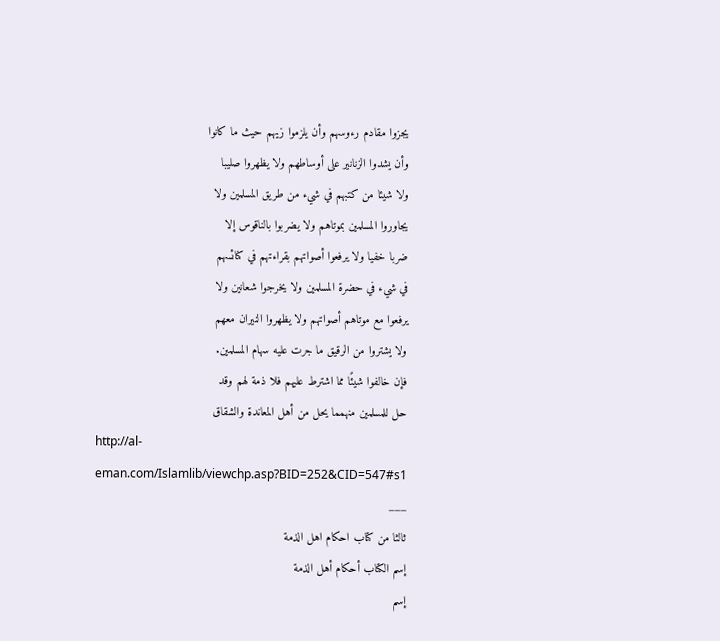يجزوا مقادم رءوسهم وأن يلزموا زيهم حيث ما كانوا
وأن يشدوا الزنانير على أوساطهم ولا يظهروا صليبا
ولا شيئا من كتبهم في شيء من طريق المسلمين ولا
يجاوروا المسلمين بموتاهم ولا يضربوا بالناقوس إلا
ضربا خفيا ولا يرفعوا أصواتهم بقراءتهم في كنائسهم
في شيء في حضرة المسلمين ولا يخرجوا شعانين ولا
يرفعوا مع موتاهم أصواتهم ولا يظهروا النيران معهم
ولا يشتروا من الرقيق ما جرت عليه سهام المسلمين.
فإن خالفوا شيئًا مما اشترط عليهم فلا ذمة لهم وقد
حل للمسلمين منهمما يحل من أهل المعاندة والشقاق
http://al-eman.com/Islamlib/viewchp.asp?BID=252&CID=547#s1
___
ثالثا من كتاب احكام اهل الذمة
إسم الكتاب أحكام أهل الذمة
إسم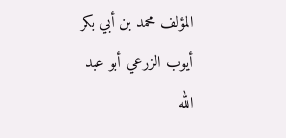المؤلف محمد بن أبي بكر
أيوب الزرعي أبو عبد الله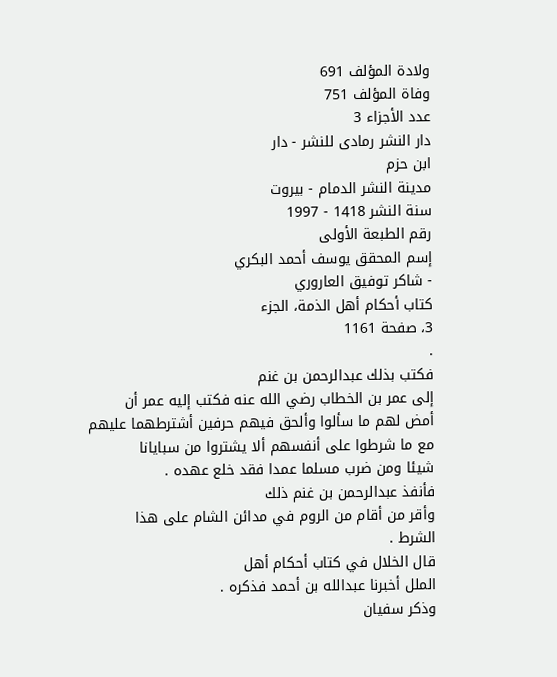ولادة المؤلف 691
وفاة المؤلف 751
عدد الأجزاء 3
دار النشر رمادى للنشر - دار
ابن حزم
مدينة النشر الدمام - بيروت
سنة النشر 1418 - 1997
رقم الطبعة الأولى
إسم المحقق يوسف أحمد البكري
- شاكر توفيق العاروري
كتاب أحكام أهل الذمة، الجزء
3، صفحة 1161
.
فكتب بذلك عبدالرحمن بن غنم
إلى عمر بن الخطاب رضي الله عنه فكتب إليه عمر أن
أمض لهم ما سألوا وألحق فيهم حرفين أشترطهما عليهم
مع ما شرطوا على أنفسهم ألا يشتروا من سبايانا
شيئا ومن ضرب مسلما عمدا فقد خلع عهده .
فأنفذ عبدالرحمن بن غنم ذلك
وأقر من أقام من الروم في مدائن الشام على هذا
الشرط .
قال الخلال في كتاب أحكام أهل
الملل أخبرنا عبدالله بن أحمد فذكره .
وذكر سفيان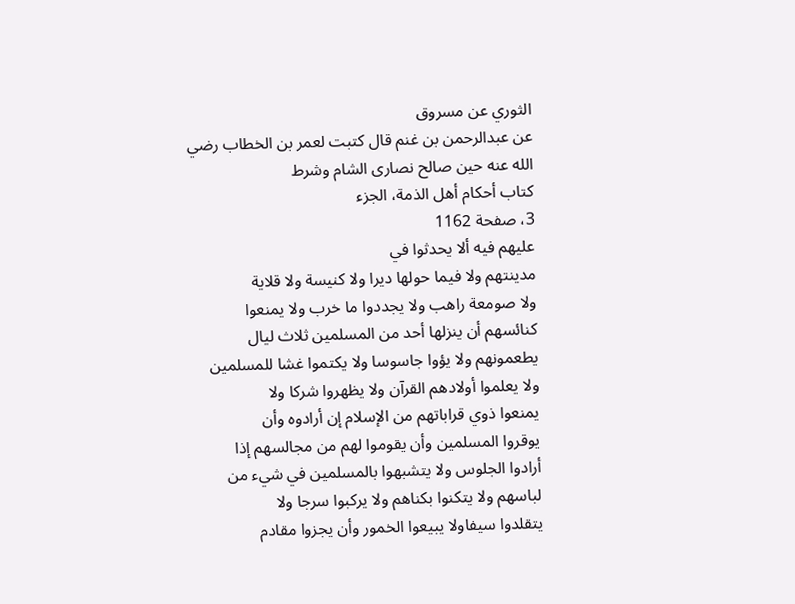الثوري عن مسروق
عن عبدالرحمن بن غنم قال كتبت لعمر بن الخطاب رضي
الله عنه حين صالح نصارى الشام وشرط
كتاب أحكام أهل الذمة، الجزء
3، صفحة 1162
عليهم فيه ألا يحدثوا في
مدينتهم ولا فيما حولها ديرا ولا كنيسة ولا قلاية
ولا صومعة راهب ولا يجددوا ما خرب ولا يمنعوا
كنائسهم أن ينزلها أحد من المسلمين ثلاث ليال
يطعمونهم ولا يؤوا جاسوسا ولا يكتموا غشا للمسلمين
ولا يعلموا أولادهم القرآن ولا يظهروا شركا ولا
يمنعوا ذوي قراباتهم من الإسلام إن أرادوه وأن
يوقروا المسلمين وأن يقوموا لهم من مجالسهم إذا
أرادوا الجلوس ولا يتشبهوا بالمسلمين في شيء من
لباسهم ولا يتكنوا بكناهم ولا يركبوا سرجا ولا
يتقلدوا سيفاولا يبيعوا الخمور وأن يجزوا مقادم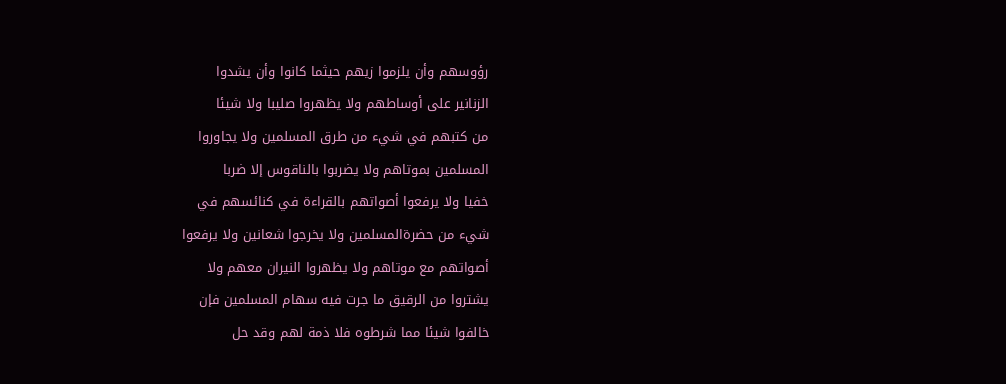رؤوسهم وأن يلزموا زيهم حيثما كانوا وأن يشدوا
الزنانير على أوساطهم ولا يظهروا صليبا ولا شيئا
من كتبهم في شيء من طرق المسلمين ولا يجاوروا
المسلمين بموتاهم ولا يضربوا بالناقوس إلا ضربا
خفيا ولا يرفعوا أصواتهم بالقراءة في كنائسهم في
شيء من حضرةالمسلمين ولا يخرجوا شعانين ولا يرفعوا
أصواتهم مع موتاهم ولا يظهروا النيران معهم ولا
يشتروا من الرقيق ما جرت فيه سهام المسلمين فإن
خالفوا شيئا مما شرطوه فلا ذمة لهم وقد حل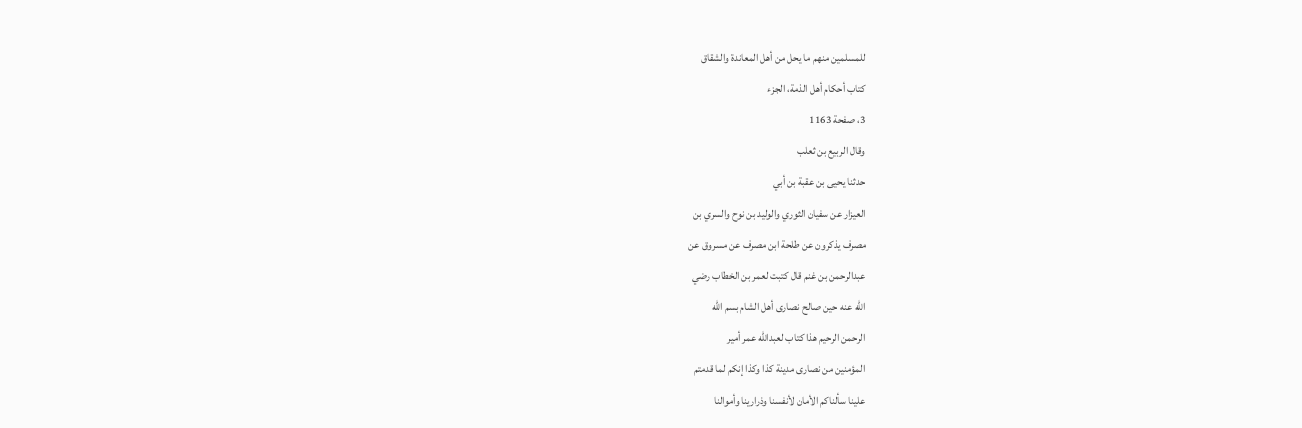للمسلمين منهم ما يحل من أهل المعاندة والشقاق
كتاب أحكام أهل الذمة، الجزء
3، صفحة 1163
وقال الربيع بن ثعلب
حدثنا يحيى بن عقبة بن أبي
العيزار عن سفيان الثوري والوليد بن نوح والسري بن
مصرف يذكرون عن طلحة ابن مصرف عن مسروق عن
عبدالرحمن بن غنم قال كتبت لعمر بن الخطاب رضي
الله عنه حين صالح نصارى أهل الشام بسم الله
الرحمن الرحيم هذا كتاب لعبدالله عمر أمير
المؤمنين من نصارى مدينة كذا وكذا إنكم لما قدمتم
علينا سألناكم الأمان لأنفسنا وذرارينا وأموالنا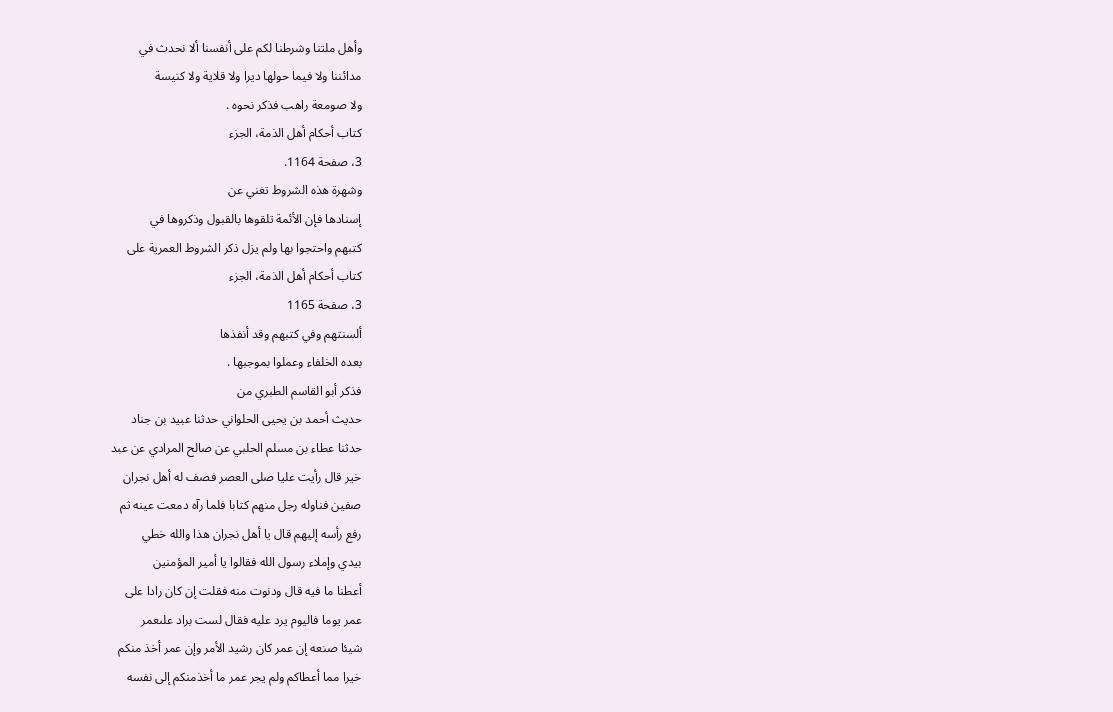وأهل ملتنا وشرطنا لكم على أنفسنا ألا نحدث في
مدائننا ولا فيما حولها ديرا ولا قلاية ولا كنيسة
ولا صومعة راهب فذكر نحوه .
كتاب أحكام أهل الذمة، الجزء
3، صفحة 1164.
وشهرة هذه الشروط تغني عن
إسنادها فإن الأئمة تلقوها بالقبول وذكروها في
كتبهم واحتجوا بها ولم يزل ذكر الشروط العمرية على
كتاب أحكام أهل الذمة، الجزء
3، صفحة 1165
ألسنتهم وفي كتبهم وقد أنفذها
بعده الخلفاء وعملوا بموجبها .
فذكر أبو القاسم الطبري من
حديث أحمد بن يحيى الحلواني حدثنا عبيد بن جناد
حدثنا عطاء بن مسلم الحلبي عن صالح المرادي عن عبد
خير قال رأيت عليا صلى العصر فصف له أهل نجران
صفين فناوله رجل منهم كتابا فلما رآه دمعت عينه ثم
رفع رأسه إليهم قال يا أهل نجران هذا والله خطي
بيدي وإملاء رسول الله فقالوا يا أمير المؤمنين
أعطنا ما فيه قال ودنوت منه فقلت إن كان رادا على
عمر يوما فاليوم يرد عليه فقال لست براد علىعمر
شيئا صنعه إن عمر كان رشيد الأمر وإن عمر أخذ منكم
خيرا مما أعطاكم ولم يجر عمر ما أخذمنكم إلى نفسه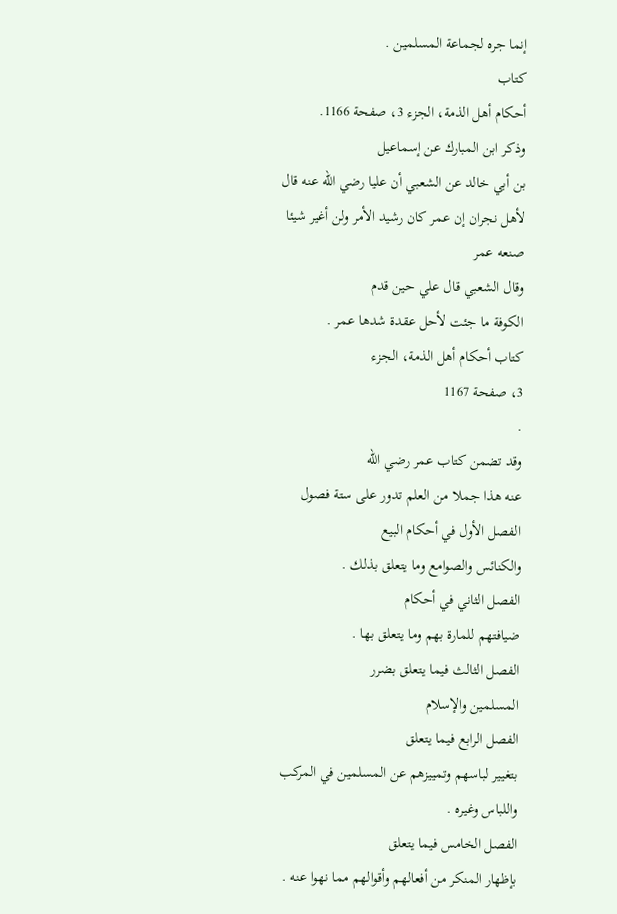إنما جره لجماعة المسلمين .
كتاب
أحكام أهل الذمة، الجزء 3، صفحة 1166.
وذكر ابن المبارك عن إسماعيل
بن أبي خالد عن الشعبي أن عليا رضي الله عنه قال
لأهل نجران إن عمر كان رشيد الأمر ولن أغير شيئا
صنعه عمر
وقال الشعبي قال علي حين قدم
الكوفة ما جئت لأحل عقدة شدها عمر .
كتاب أحكام أهل الذمة، الجزء
3، صفحة 1167
.
وقد تضمن كتاب عمر رضي الله
عنه هذا جملا من العلم تدور على ستة فصول
الفصل الأول في أحكام البيع
والكنائس والصوامع وما يتعلق بذلك .
الفصل الثاني في أحكام
ضيافتهم للمارة بهم وما يتعلق بها .
الفصل الثالث فيما يتعلق بضرر
المسلمين والإسلام
الفصل الرابع فيما يتعلق
بتغيير لباسهم وتمييزهم عن المسلمين في المركب
واللباس وغيره .
الفصل الخامس فيما يتعلق
بإظهار المنكر من أفعالهم وأقوالهم مما نهوا عنه .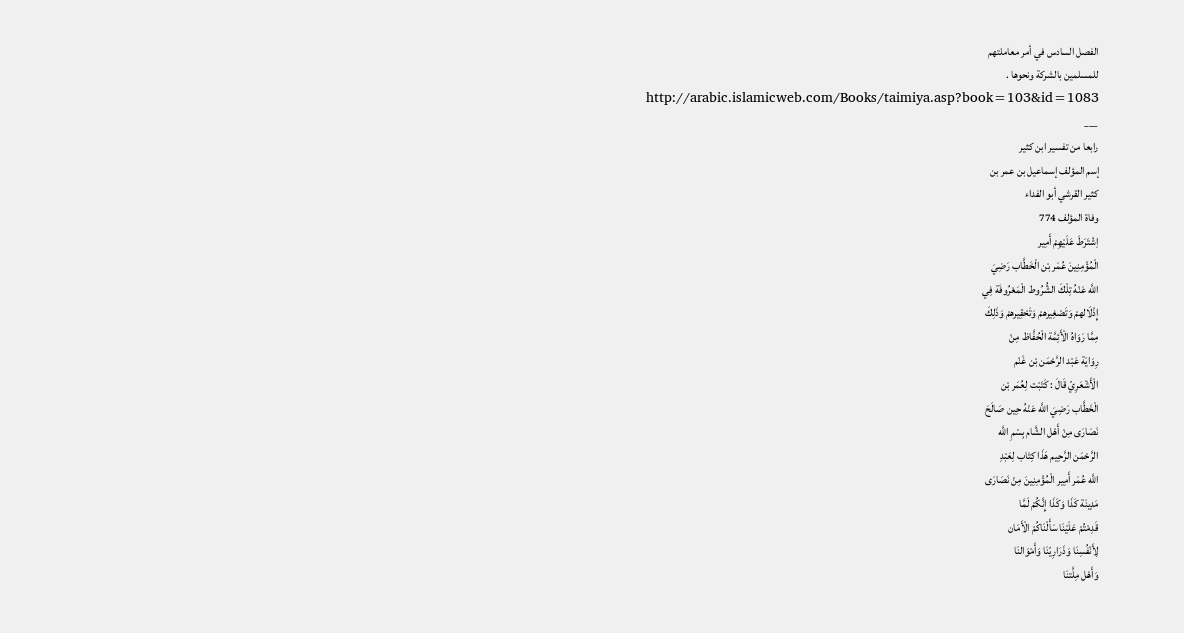الفصل السادس في أمر معاملتهم
للمسلمين بالشركة ونحوها .
http://arabic.islamicweb.com/Books/taimiya.asp?book=103&id=1083
___
رابعا من تفسير ابن كثير
إسم المؤلف إسماعيل بن عمر بن
كثير القرشي أبو الفداء
وفاة المؤلف 774
اِشْتَرَطَ عَلَيْهِمْ أَمِير
الْمُؤْمِنِينَ عُمَر بْن الْخَطَّاب رَضِيَ
اللَّه عَنْهُ تِلْكَ الشُّرُوط الْمَعْرُوفَة فِي
إِذْلَالهمْ وَتَصْغِيرهمْ وَتَحْقِيرهمْ وَذَلِكَ
مِمَّا رَوَاهُ الْأَئِمَّة الْحُفَّاظ مِنْ
رِوَايَة عَبْد الرَّحْمَن بْن غَنْم
الْأَشْعَرِيّ قَالَ : كَتَبْت لِعُمَر بْن
الْخَطَّاب رَضِيَ اللَّه عَنْهُ حِين صَالَحَ
نَصَارَى مِنْ أَهْل الشَّام بِسْمِ اللَّه
الرَّحْمَن الرَّحِيم هَذَا كِتَاب لِعَبْدِ
اللَّه عُمَر أَمِير الْمُؤْمِنِينَ مِنْ نَصَارَى
مَدِينَة كَذَا وَكَذَا إِنَّكُمْ لَمَّا
قَدِمْتُمْ عَلَيْنَا سَأَلْنَاكُمْ الْأَمَان
لِأَنْفُسِنَا وَذَرَارِيّنَا وَأَمْوَالنَا
وَأَهْل مِلَّتنَا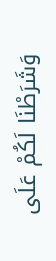وَشَرَطْنَا لَكُمْ عَلَى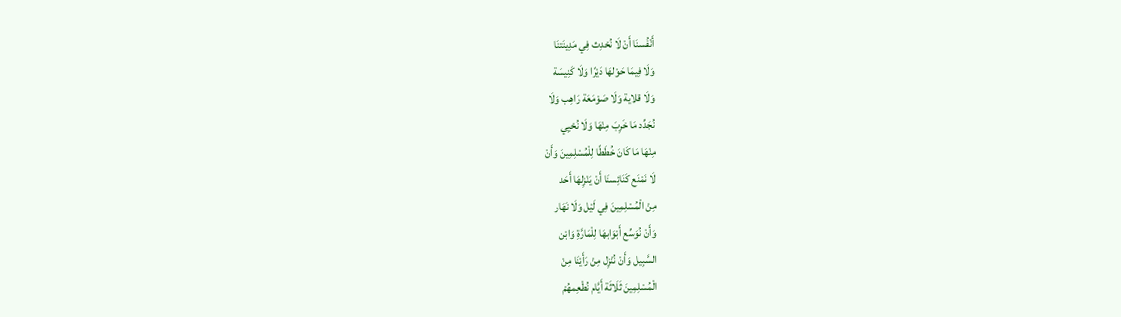أَنْفُسنَا أَنْ لَا نُحْدِث فِي مَدِينَتنَا
وَلَا فِيمَا حَوْلهَا دَيْرًا وَلَا كَنِيسَة
وَلَا قلاية وَلَا صَوْمَعَة رَاهِب وَلَا
نُجَدِّد مَا خَرِبَ مِنْهَا وَلَا نُحْيِي
مِنْهَا مَا كَانَ خُطَطًا لِلْمُسْلِمِينَ وَأَنْ
لَا نَمْنَع كَنَائِسنَا أَنْ يَنْزِلهَا أَحَد
مِنْ الْمُسْلِمِينَ فِي لَيْل وَلَا نَهَار
وَأَنْ نُوَسِّع أَبْوَابهَا لِلْمَارَّةِ وَابْن
السَّبِيل وَأَنْ نُنْزِل مِنْ رَأَيْنَا مِنْ
الْمُسْلِمِينَ ثَلَاثَة أَيَّام نُطْعِمهُمْ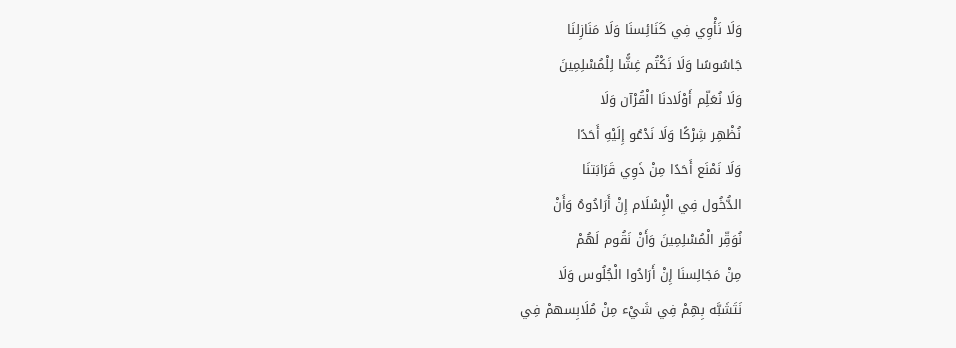وَلَا نَأْوِي فِي كَنَائِسنَا وَلَا مَنَازِلنَا
جَاسُوسًا وَلَا نَكْتُم غِشًّا لِلْمُسْلِمِينَ
وَلَا نُعَلِّم أَوْلَادنَا الْقُرْآن وَلَا
نُظْهِر شِرْكًا وَلَا نَدْعُو إِلَيْهِ أَحَدًا
وَلَا نَمْنَع أَحَدًا مِنْ ذَوِي قَرَابَتنَا
الدُّخُول فِي الْإِسْلَام إِنْ أَرَادُوهُ وَأَنْ
نُوَقِّر الْمُسْلِمِينَ وَأَنْ نَقُوم لَهُمْ
مِنْ مَجَالِسنَا إِنْ أَرَادُوا الْجُلُوس وَلَا
نَتَشَبَّه بِهِمْ فِي شَيْء مِنْ مُلَابِسهمْ فِي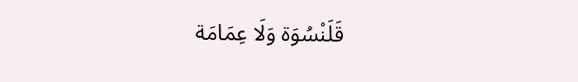قَلَنْسُوَة وَلَا عِمَامَة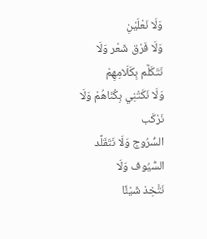وَلَا نَعْلَيْنِ
وَلَا فَرْق شَعْر وَلَا نَتَكَلَّم بِكَلَامِهِمْ
وَلَا نَكَتْنِي بِكُنَاهُمْ وَلَا نَرْكَب
السُّرُوج وَلَا نَتَقَلَّد السُّيُوف وَلَا
نَتَّخِذ شَيْئًا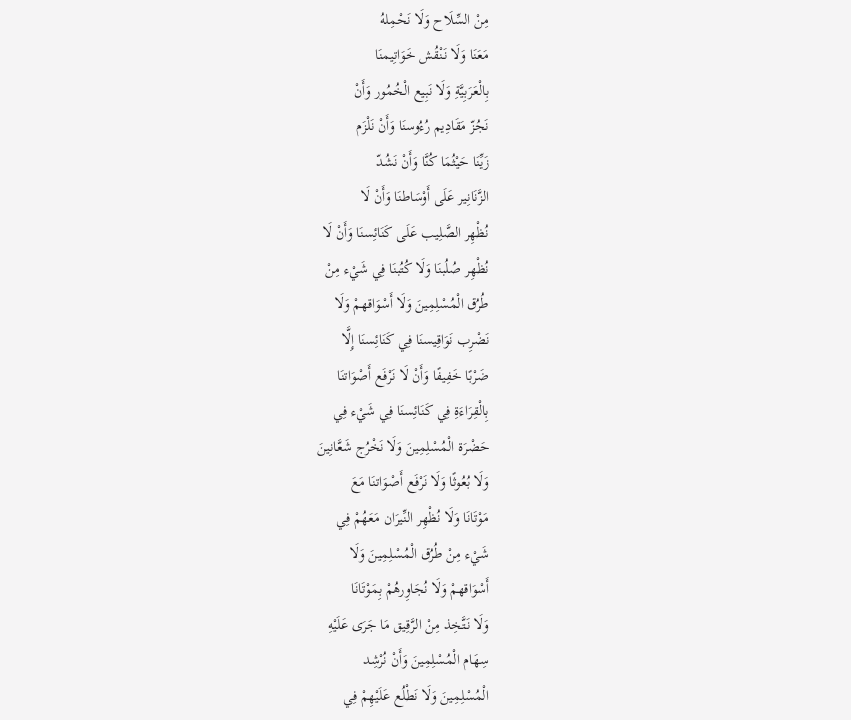مِنْ السِّلَاح وَلَا نَحْمِلهُ
مَعَنَا وَلَا نَنْقُش خَوَاتِيمنَا
بِالْعَرَبِيَّةِ وَلَا نَبِيع الْخُمُور وَأَنْ
نَجُزّ مَقَادِيم رُءُوسنَا وَأَنْ نَلْزَم
زَيِّنَا حَيْثُمَا كُنَّا وَأَنْ نَشُدّ
الزَّنَانِير عَلَى أَوْسَاطنَا وَأَنْ لَا
نُظْهِر الصَّلِيب عَلَى كَنَائِسنَا وَأَنْ لَا
نُظْهِر صُلُبنَا وَلَا كُتُبنَا فِي شَيْء مِنْ
طُرُق الْمُسْلِمِينَ وَلَا أَسْوَاقهمْ وَلَا
نَضْرِب نَوَاقِيسنَا فِي كَنَائِسنَا إِلَّا
ضَرْبًا خَفِيفًا وَأَنْ لَا نَرْفَع أَصْوَاتنَا
بِالْقِرَاءَةِ فِي كَنَائِسنَا فِي شَيْء فِي
حَضْرَة الْمُسْلِمِينَ وَلَا نَخْرُج شَعَّانِينَ
وَلَا بُعُوثًا وَلَا نَرْفَع أَصْوَاتنَا مَعَ
مَوْتَانَا وَلَا نُظْهِر النِّيرَان مَعَهُمْ فِي
شَيْء مِنْ طُرُق الْمُسْلِمِينَ وَلَا
أَسْوَاقهمْ وَلَا نُجَاوِرهُمْ بِمَوْتَانَا
وَلَا نَتَّخِذ مِنْ الرَّقِيق مَا جَرَى عَلَيْهِ
سِهَام الْمُسْلِمِينَ وَأَنْ نُرْشِد
الْمُسْلِمِينَ وَلَا نَطْلُع عَلَيْهِمْ فِي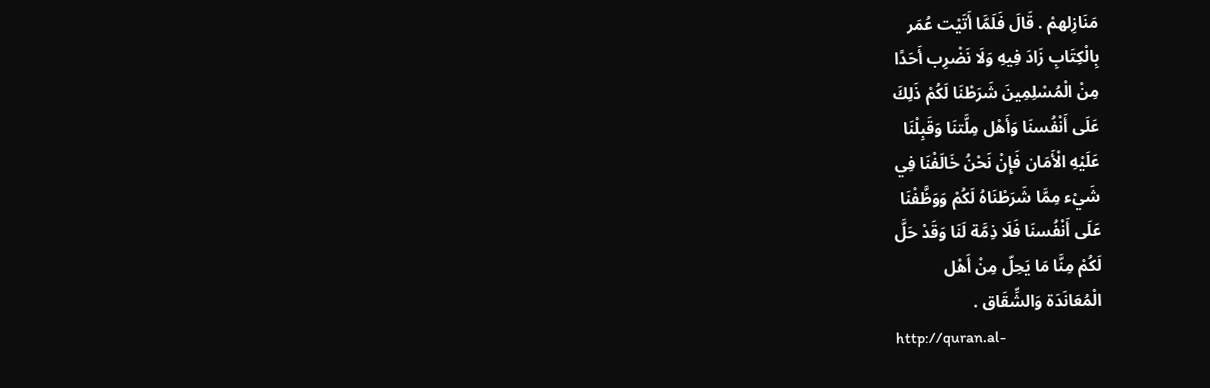مَنَازِلهمْ . قَالَ فَلَمَّا أَتَيْت عُمَر
بِالْكِتَابِ زَادَ فِيهِ وَلَا نَضْرِب أَحَدًا
مِنْ الْمُسْلِمِينَ شَرَطْنَا لَكُمْ ذَلِكَ
عَلَى أَنْفُسنَا وَأَهْل مِلَّتنَا وَقَبِلْنَا
عَلَيْهِ الْأَمَان فَإِنْ نَحْنُ خَالَفْنَا فِي
شَيْء مِمَّا شَرَطْنَاهُ لَكُمْ وَوَظَّفْنَا
عَلَى أَنْفُسنَا فَلَا ذِمَّة لَنَا وَقَدْ حَلَّ
لَكُمْ مِنَّا مَا يَحِلّ مِنْ أَهْل
الْمُعَانَدَة وَالشِّقَاق .
http://quran.al-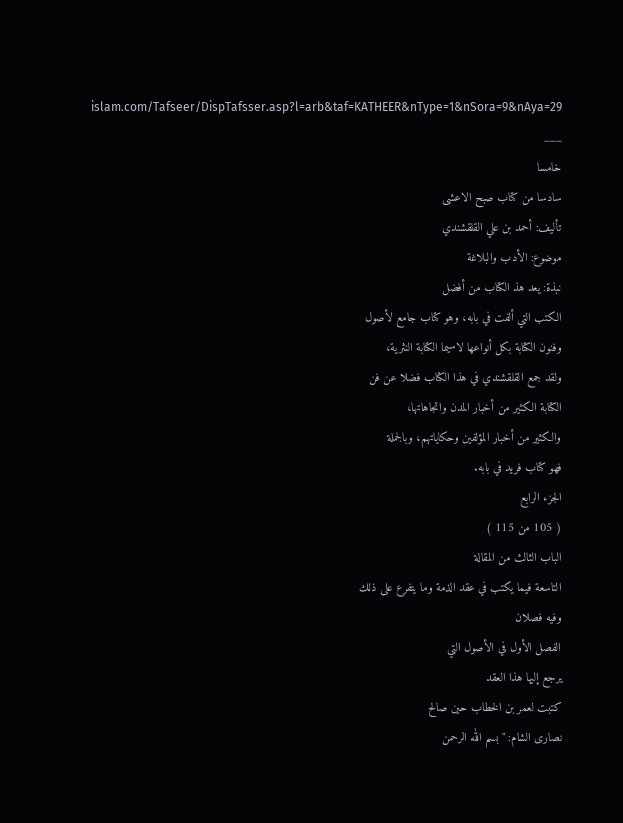islam.com/Tafseer/DispTafsser.asp?l=arb&taf=KATHEER&nType=1&nSora=9&nAya=29
___
خامسا
سادسا من كتاب صبح الاعشى
تأليف: أحمد بن علي القلقشندي
موضوع: الأدب والبلاغة
نبذة: يعد هذ الكتاب من أفضل
الكتب التي ألفت في بابه، وهو كتاب جامع لأصول
وفنون الكتابة بكل أنواعها لاسيما الكتابة النثرية،
ولقد جمع القلقشندي في هذا الكتاب فضلا عن فن
الكتابة الكثير من أخبار المدن واتجاهاتها،
والكثير من أخبار المؤلفين وحكاياتهم، وبالجملة
فهو كتاب فريد في بابه.
الجزء الرابع
( 105 من 115 )
الباب الثالث من المقالة
التاسعة فيما يكتب في عقد الذمة وما يتفرع على ذلك
وفيه فصلان
الفصل الأول في الأصول التي
يرجع إليها هذا العقد
كتبت لعمر بن الخطاب حين صالح
نصارى الشام: " بسم الله الرحمن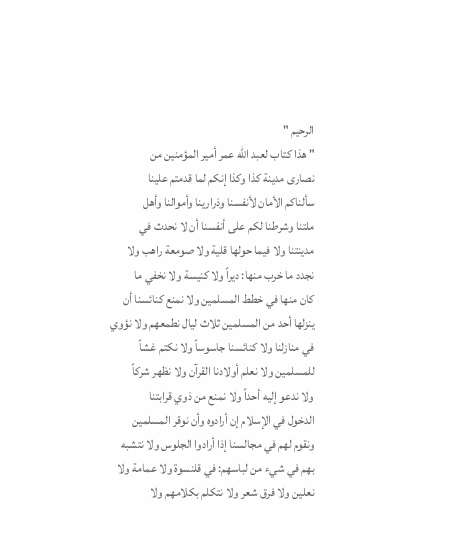الرحيم "
" هذا كتاب لعبد الله عمر أمير المؤمنين من
نصارى مدينة كذا وكذا إنكم لما قدمتم علينا
سألناكم الأمان لأنفسنا وذرارينا وأموالنا وأهل
ملتنا وشرطنا لكم على أنفسنا أن لا نحدث في
مدينتنا ولا فيما حولها قلية ولا صومعة راهب ولا
نجدد ما خرب منها: ديراً ولا كنيسة ولا نخفي ما
كان منها في خطط المسلمين ولا نمنع كنائسنا أن
ينزلها أحد من المسلمين ثلاث ليال نطمعهم ولا نؤوي
في منازلنا ولا كنائسنا جاسوساً ولا نكتم غشاً
للمسلمين ولا نعلم أولادنا القرآن ولا نظهر شركاً
ولا ندعو إليه أحداً ولا نمنع من ذوي قرابتنا
الدخول في الإسلام إن أرادوه وأن نوقر المسلمين
ونقوم لهم في مجالسنا إذا أرادوا الجلوس ولا نتشبه
بهم في شيء من لباسهم: في قلنسوة ولا عمامة ولا
نعلين ولا فرق شعر ولا نتكلم بكلامهم ولا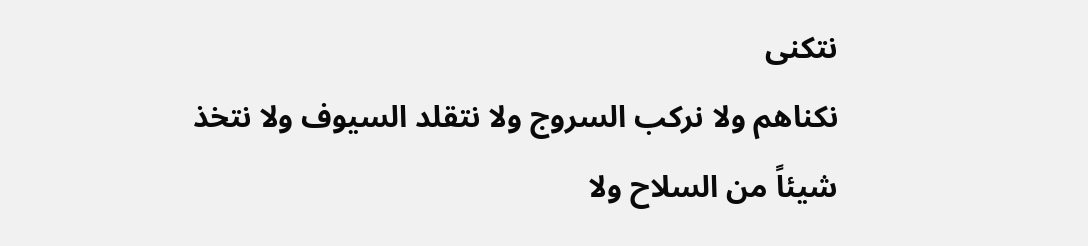نتكنى
نكناهم ولا نركب السروج ولا نتقلد السيوف ولا نتخذ
شيئاً من السلاح ولا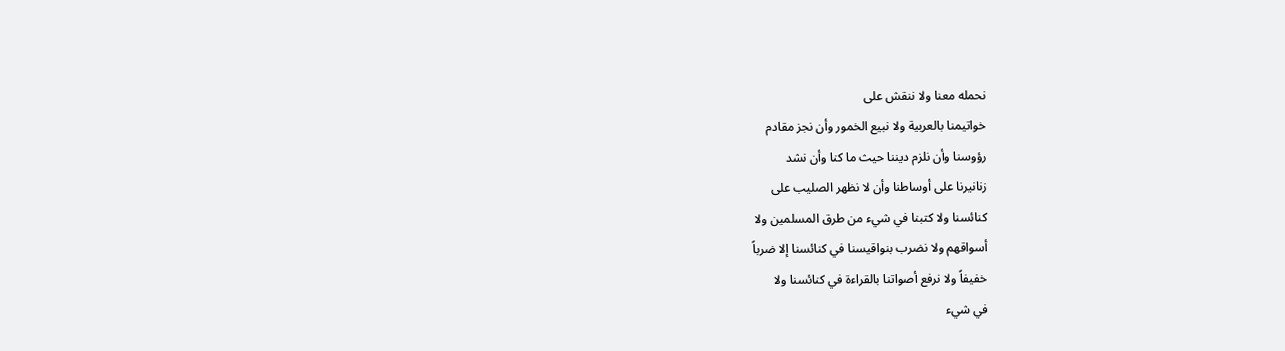نحمله معنا ولا ننقش على
خواتيمنا بالعربية ولا نبيع الخمور وأن نجز مقادم
رؤوسنا وأن نلزم ديننا حيث ما كنا وأن نشد
زنانيرنا على أوساطنا وأن لا نظهر الصليب على
كنائسنا ولا كتبنا في شيء من طرق المسلمين ولا
أسواقهم ولا نضرب بنواقيسنا في كنائسنا إلا ضرباً
خفيفاً ولا نرفع أصواتنا بالقراءة في كنائسنا ولا
في شيء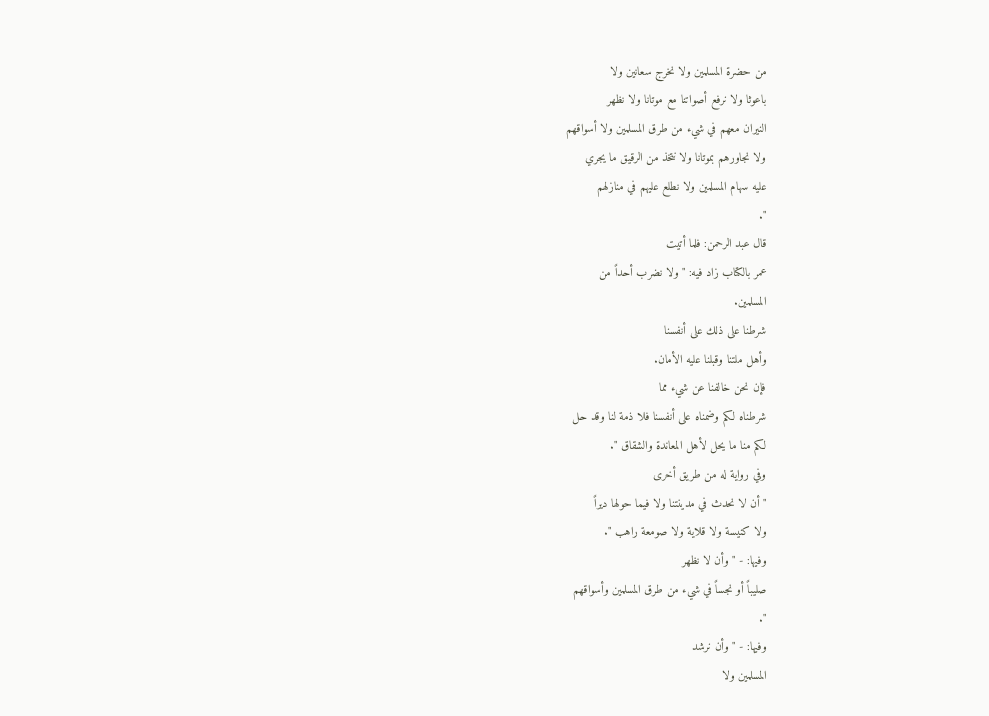من حضرة المسلمين ولا نخرج سعانين ولا
باعوثا ولا نرفع أصواتنا مع موتانا ولا نظهر
النيران معهم في شيء من طرق المسلمين ولا أسواقهم
ولا نجاورهم بموتانا ولا نتخذ من الرقيق ما يجري
عليه سهام المسلمين ولا نطلع عليهم في منازلهم
".
قال عبد الرحمن: فلما أتيت
عمر بالكتاب زاد فيه: " ولا نضرب أحداً من
المسلمين.
شرطنا على ذلك على أنفسنا
وأهل ملتنا وقبلنا عليه الأمان.
فإن نحن خالفنا عن شيء مما
شرطناه لكم وضمناه على أنفسنا فلا ذمة لنا وقد حل
لكم منا ما يحل لأهل المعاندة والشقاق ".
وفي رواية له من طريق أخرى
" أن لا نحدث في مدينتنا ولا فيما حولها ديراً
ولا كنيسة ولا قلاية ولا صومعة راهب ".
وفيها: - " وأن لا نظهر
صليباً أو نجساً في شيء من طرق المسلمين وأسواقهم
".
وفيها: - " وأن نرشد
المسلمين ولا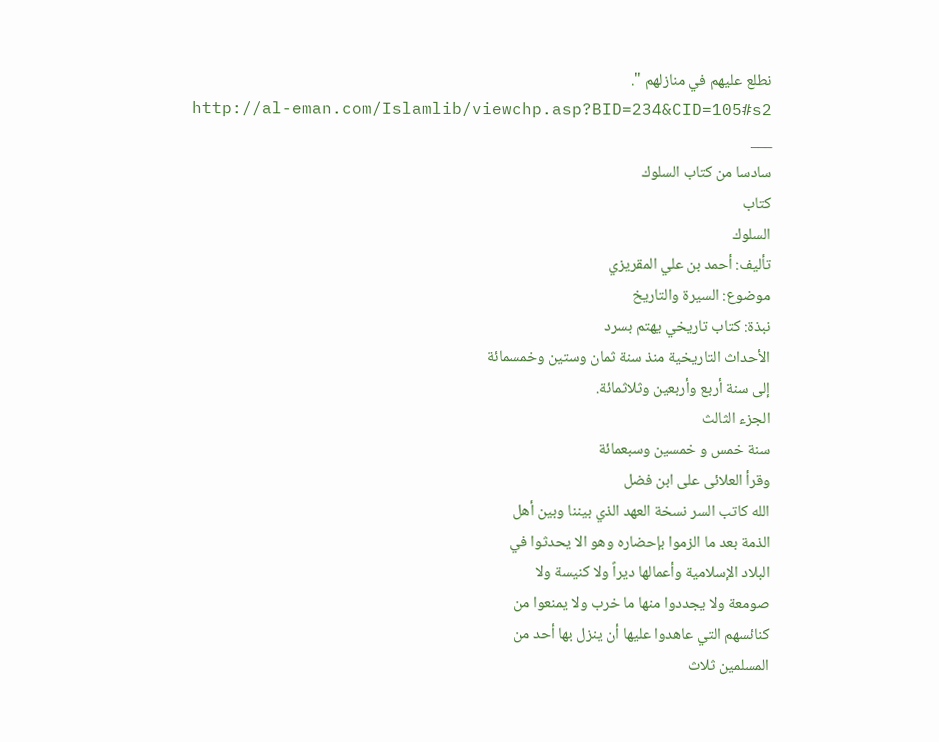نطلع عليهم في منازلهم ".
http://al-eman.com/Islamlib/viewchp.asp?BID=234&CID=105#s2
___
سادسا من كتاب السلوك
كتاب
السلوك
تأليف: أحمد بن علي المقريزي
موضوع: السيرة والتاريخ
نبذة: كتاب تاريخي يهتم بسرد
الأحداث التاريخية منذ سنة ثمان وستين وخمسمائة
إلى سنة أربع وأربعين وثلاثمائة.
الجزء الثالث
سنة خمس و خمسين وسبعمائة
وقرأ العلائى على ابن فضل
الله كاتب السر نسخة العهد الذي بيننا وبين أهل
الذمة بعد ما الزموا بإحضاره وهو الا يحدثوا في
البلاد الإسلامية وأعمالها ديراً ولا كنيسة ولا
صومعة ولا يجددوا منها ما خرب ولا يمنعوا من
كنائسهم التي عاهدوا عليها أن ينزل بها أحد من
المسلمين ثلاث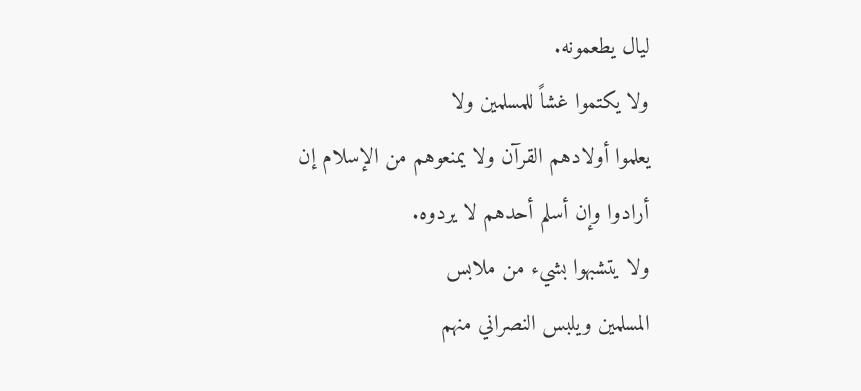ليال يطعمونه.
ولا يكتموا غشاً للمسلمين ولا
يعلموا أولادهم القرآن ولا يمنعوهم من الإسلام إن
أرادوا وإن أسلم أحدهم لا يردوه.
ولا يتشبهوا بشيء من ملابس
المسلمين ويلبس النصراني منهم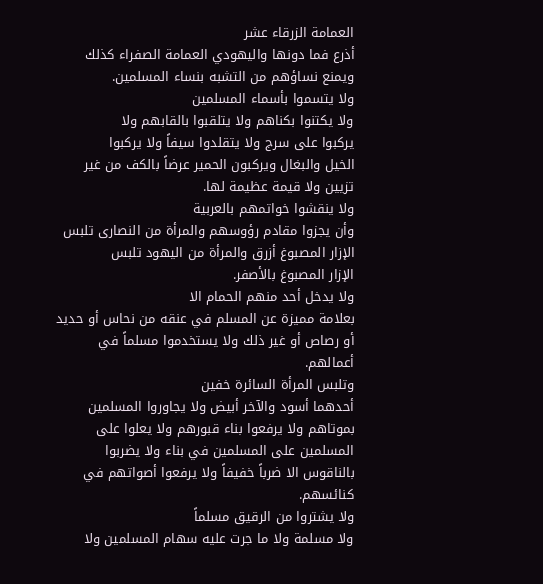العمامة الزرقاء عشر
أذرع فما دونها واليهودي العمامة الصفراء كذلك
ويمنع نساؤهم من التشبه بنساء المسلمين.
ولا يتسموا بأسماء المسلمين
ولا يكتنوا بكناهم ولا يتلقبوا بالقابهم ولا
يركبوا على سرج ولا يتقلدوا سيفاً ولا يركبوا
الخيل والبغال ويركبون الحمير عرضاً بالكف من غير
تزيين ولا قيمة عظيمة لها.
ولا ينقشوا خواتمهم بالعربية
وأن يجزوا مقادم رؤوسهم والمرأة من النصارى تلبس
الإزار المصبوغ أزرق والمرأة من اليهود تلبس
الإزار المصبوغ بالأصفر.
ولا يدخل أحد منهم الحمام الا
بعلامة مميزة عن المسلم في عنقه من نحاس أو حديد
أو رصاص أو غير ذلك ولا يستخدموا مسلماً في
أعمالهم.
وتلبس المرأة السائرة خفين
أحدهما أسود والآخر أبيض ولا يجاوروا المسلمين
بموتاهم ولا يرفعوا بناء قبورهم ولا يعلوا على
المسلمين على المسلمين في بناء ولا يضربوا
بالناقوس الا ضرباً خفيفاً ولا يرفعوا أصواتهم في
كنائسهم.
ولا يشتروا من الرقيق مسلماً
ولا مسلمة ولا ما جرت عليه سهام المسلمين ولا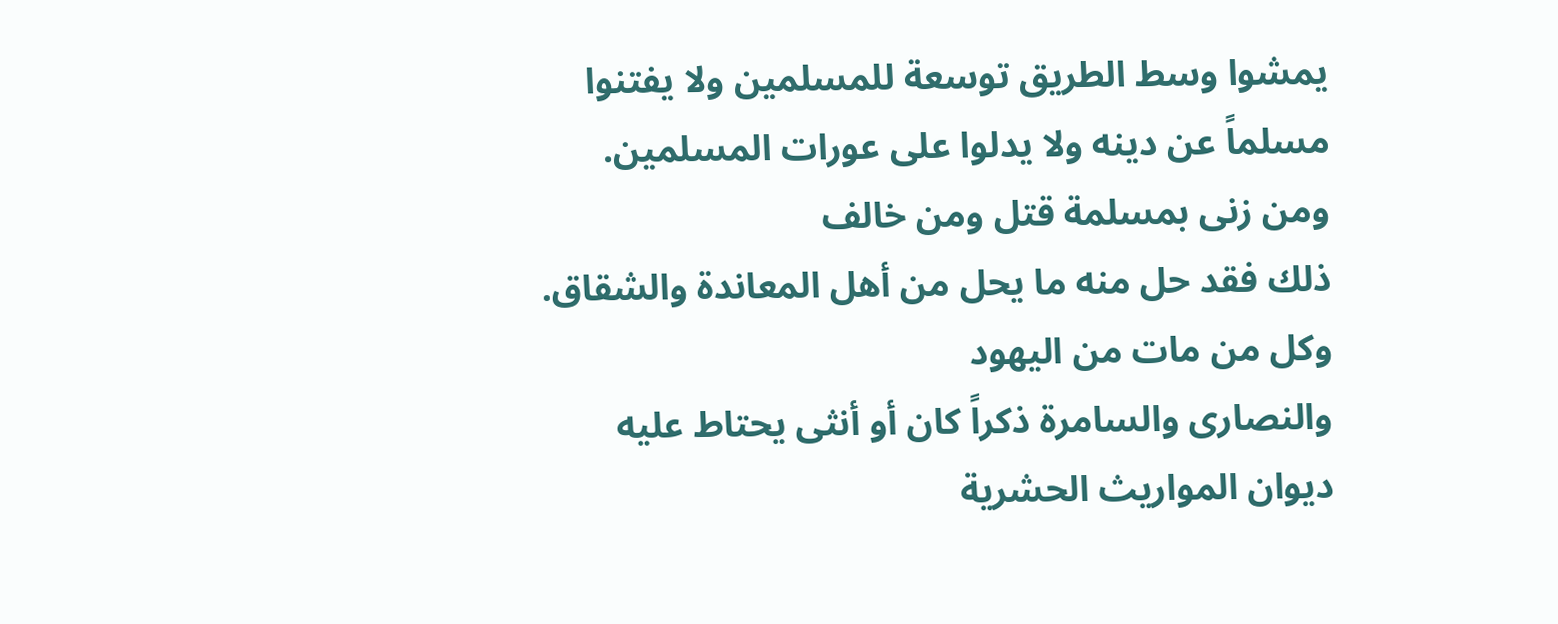يمشوا وسط الطريق توسعة للمسلمين ولا يفتنوا
مسلماً عن دينه ولا يدلوا على عورات المسلمين.
ومن زنى بمسلمة قتل ومن خالف
ذلك فقد حل منه ما يحل من أهل المعاندة والشقاق.
وكل من مات من اليهود
والنصارى والسامرة ذكراً كان أو أنثى يحتاط عليه
ديوان المواريث الحشرية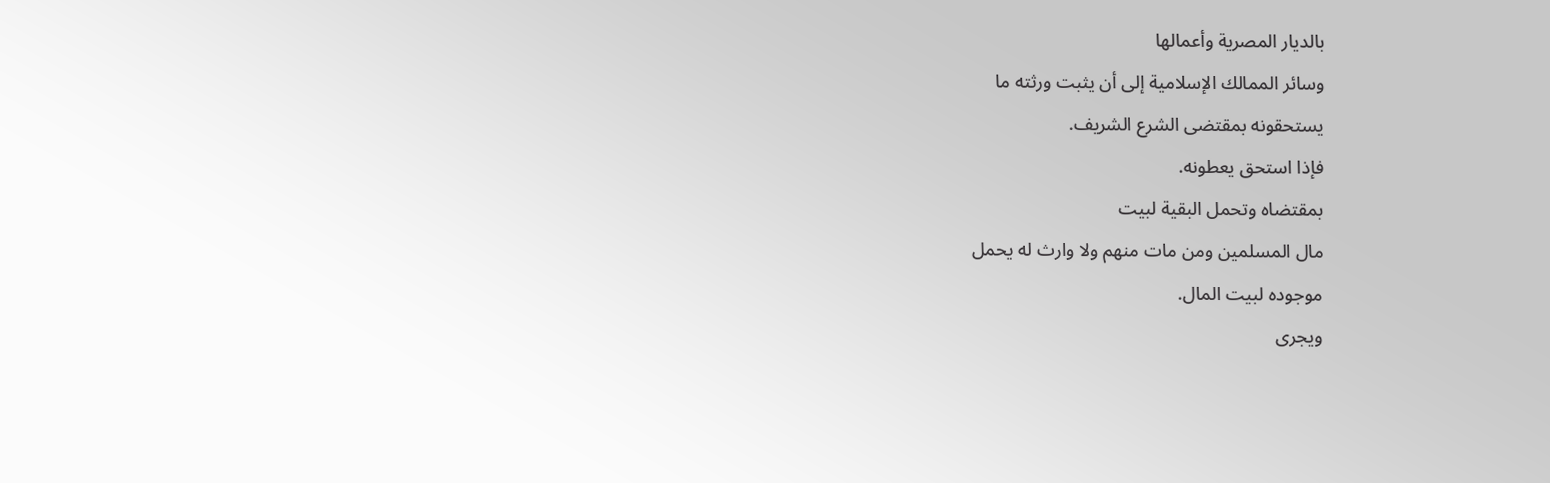بالديار المصرية وأعمالها
وسائر الممالك الإسلامية إلى أن يثبت ورثته ما
يستحقونه بمقتضى الشرع الشريف.
فإذا استحق يعطونه.
بمقتضاه وتحمل البقية لبيت
مال المسلمين ومن مات منهم ولا وارث له يحمل
موجوده لبيت المال.
ويجرى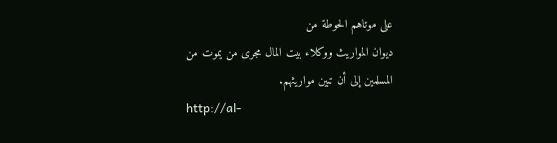على موتاهم الحوطة من
ديوان المواريث ووكلاء بيت المال مجرى من يموت من
المسلمين إلى أن تبين مواريثهم.
http://al-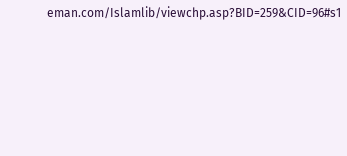eman.com/Islamlib/viewchp.asp?BID=259&CID=96#s1